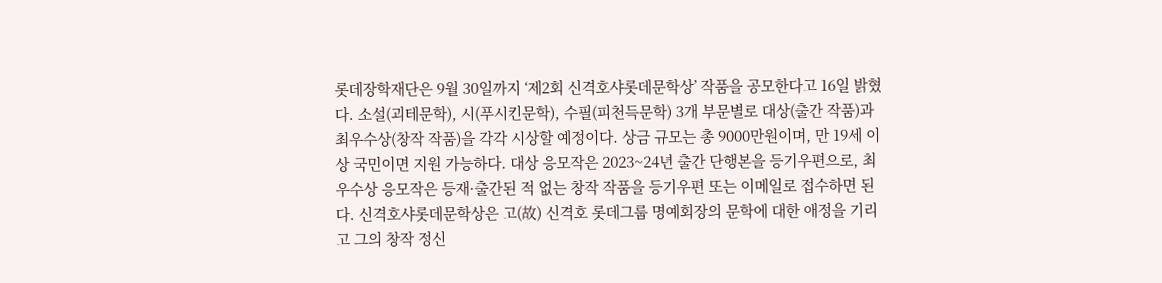롯데장학재단은 9월 30일까지 ‘제2회 신격호샤롯데문학상’ 작품을 공모한다고 16일 밝혔다. 소설(괴테문학), 시(푸시킨문학), 수필(피천득문학) 3개 부문별로 대상(출간 작품)과 최우수상(창작 작품)을 각각 시상할 예정이다. 상금 규모는 총 9000만원이며, 만 19세 이상 국민이면 지원 가능하다. 대상 응모작은 2023~24년 출간 단행본을 등기우편으로, 최우수상 응모작은 등재·출간된 적 없는 창작 작품을 등기우편 또는 이메일로 접수하면 된다. 신격호샤롯데문학상은 고(故) 신격호 롯데그룹 명예회장의 문학에 대한 애정을 기리고 그의 창작 정신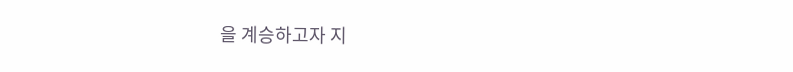을 계승하고자 지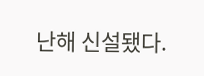난해 신설됐다.